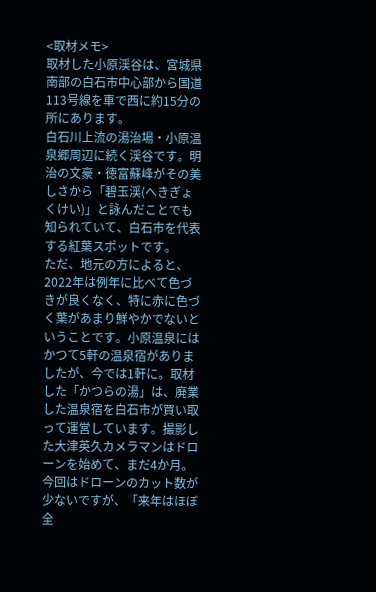<取材メモ>
取材した小原渓谷は、宮城県南部の白石市中心部から国道113号線を車で西に約15分の所にあります。
白石川上流の湯治場・小原温泉郷周辺に続く渓谷です。明治の文豪・徳富蘇峰がその美しさから「碧玉渓(へきぎょくけい)」と詠んだことでも知られていて、白石市を代表する紅葉スポットです。
ただ、地元の方によると、2022年は例年に比べて色づきが良くなく、特に赤に色づく葉があまり鮮やかでないということです。小原温泉にはかつて5軒の温泉宿がありましたが、今では1軒に。取材した「かつらの湯」は、廃業した温泉宿を白石市が買い取って運営しています。撮影した大津英久カメラマンはドローンを始めて、まだ4か月。
今回はドローンのカット数が少ないですが、「来年はほぼ全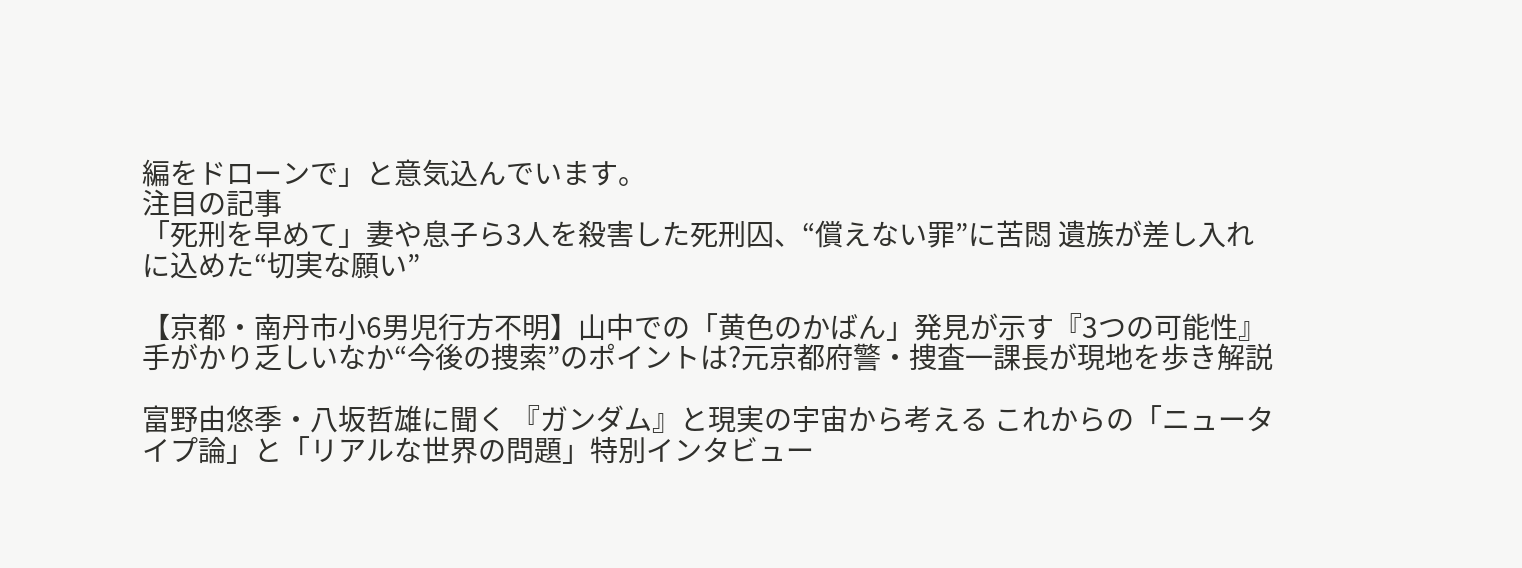編をドローンで」と意気込んでいます。
注目の記事
「死刑を早めて」妻や息子ら3人を殺害した死刑囚、“償えない罪”に苦悶 遺族が差し入れに込めた“切実な願い”

【京都・南丹市小6男児行方不明】山中での「黄色のかばん」発見が示す『3つの可能性』 手がかり乏しいなか“今後の捜索”のポイントは?元京都府警・捜査一課長が現地を歩き解説

富野由悠季・八坂哲雄に聞く 『ガンダム』と現実の宇宙から考える これからの「ニュータイプ論」と「リアルな世界の問題」特別インタビュー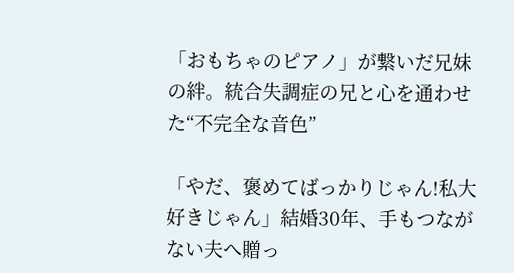「おもちゃのピアノ」が繋いだ兄妹の絆。統合失調症の兄と心を通わせた“不完全な音色”

「やだ、褒めてばっかりじゃん!私大好きじゃん」結婚30年、手もつながない夫へ贈っ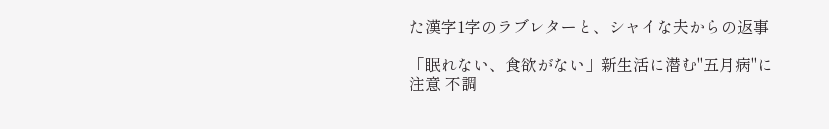た漢字1字のラブレターと、シャイな夫からの返事

「眠れない、食欲がない」新生活に潜む"五月病"に注意 不調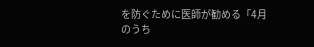を防ぐために医師が勧める「4月のうち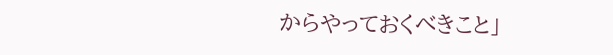からやっておくべきこと」